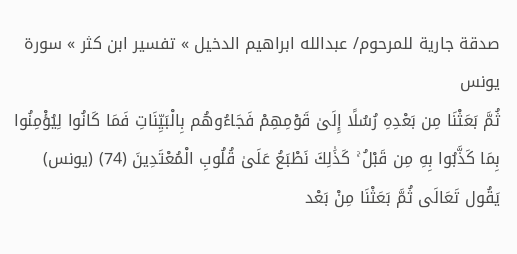صدقة جارية للمرحوم/ عبدالله ابراهيم الدخيل » تفسير ابن كثر » سورة يونس
ثُمَّ بَعَثْنَا مِن بَعْدِهِ رُسُلًا إِلَىٰ قَوْمِهِمْ فَجَاءُوهُم بِالْبَيِّنَاتِ فَمَا كَانُوا لِيُؤْمِنُوا بِمَا كَذَّبُوا بِهِ مِن قَبْلُ ۚ كَذَٰلِكَ نَطْبَعُ عَلَىٰ قُلُوبِ الْمُعْتَدِينَ (74) (يونس)
يَقُول تَعَالَى ثُمَّ بَعَثْنَا مِنْ بَعْد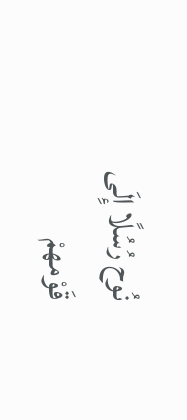نُوح رُسُلًا إِلَى قَوْمهمْ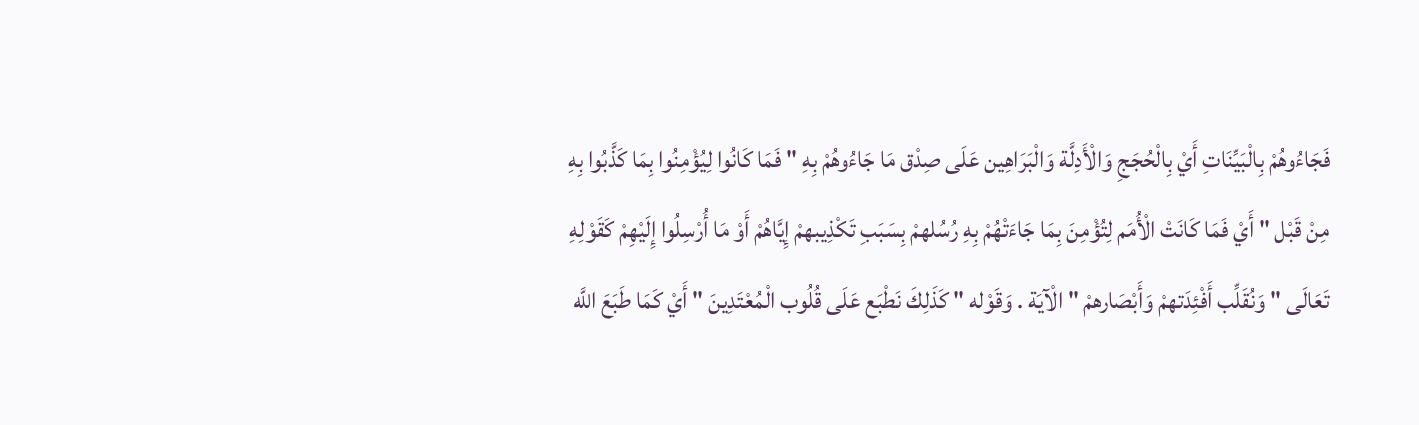فَجَاءُوهُمْ بِالْبَيِّنَاتِ أَيْ بِالْحُجَجِ وَالْأَدِلَّة وَالْبَرَاهِين عَلَى صِدْق مَا جَاءُوهُمْ بِهِ " فَمَا كَانُوا لِيُؤْمِنُوا بِمَا كَذَّبُوا بِهِ مِنْ قَبْل " أَيْ فَمَا كَانَتْ الْأُمَم لِتُؤْمِنَ بِمَا جَاءَتْهُمْ بِهِ رُسُلهمْ بِسَبَبِ تَكْذِيبهمْ إِيَّاهُمْ أَوْ مَا أُرْسِلُوا إِلَيْهِمْ كَقَوْلِهِ تَعَالَى " وَنُقَلِّب أَفْئِدَتهمْ وَأَبْصَارهمْ " الْآيَة . وَقَوْله " كَذَلِكَ نَطْبَع عَلَى قُلُوب الْمُعْتَدِينَ " أَيْ كَمَا طَبَعَ اللَّه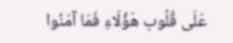عَلَى قُلُوب هَؤُلَاءِ فَمَا آمَنُوا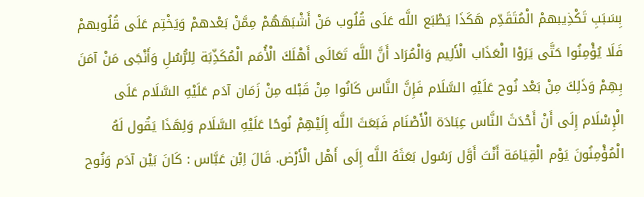بِسَبَبِ تَكْذِيبهمْ الْمُتَقَدِّم هَكَذَا يَطْبَع اللَّه عَلَى قُلُوب مَنْ أَشْبَهَهُمْ مِمَّنْ بَعْدهمْ وَيَخْتِم عَلَى قُلُوبهمْ فَلَا يُؤْمِنُوا حَتَّى يَرَوْا الْعَذَاب الْأَلِيم وَالْمُرَاد أَنَّ اللَّه تَعَالَى أَهْلَكَ الْأُمَم الْمُكَذِّبَة لِلرُّسُلِ وَأَنْجَى مَنْ آمَنَ بِهِمْ وَذَلِكَ مِنْ بَعْد نُوح عَلَيْهِ السَّلَام فَإِنَّ النَّاس كَانُوا مِنْ قَبْله مِنْ زَمَان آدَم عَلَيْهِ السَّلَام عَلَى الْإِسْلَام إِلَى أَنْ أَحْدَثَ النَّاس عِبَادَة الْأَصْنَام فَبَعَثَ اللَّه إِلَيْهِمْ نُوحًا عَلَيْهِ السَّلَام وَلِهَذَا يَقُول لَهُ الْمُؤْمِنُونَ يَوْم الْقِيَامَة أَنْتَ أَوَّل رَسُول بَعَثَهُ اللَّه إِلَى أَهْل الْأَرْض. قَالَ اِبْن عَبَّاس : كَانَ بَيْن آدَم وَنُوح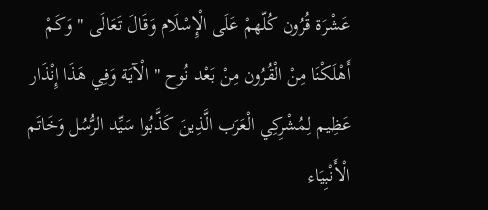عَشْرَة قُرُون كُلّهمْ عَلَى الْإِسْلَام وَقَالَ تَعَالَى " وَكَمْ أَهْلَكْنَا مِنْ الْقُرُون مِنْ بَعْد نُوح " الْآيَة وَفِي هَذَا إِنْذَار عَظِيم لِمُشْرِكِي الْعَرَب الَّذِينَ كَذَّبُوا سَيِّد الرُّسُل وَخَاتَم الْأَنْبِيَاء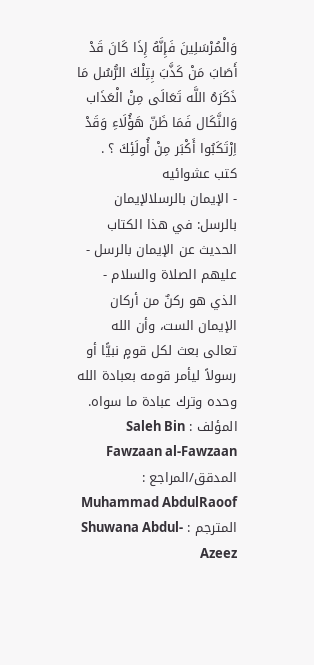وَالْمُرْسَلِينَ فَإِنَّهُ إِذَا كَانَ قَدْ أَصَابَ مَنْ كَذَّبَ بِتِلْكَ الرُّسُل مَا ذَكَرَهُ اللَّه تَعَالَى مِنْ الْعَذَاب وَالنَّكَال فَمَا ظَنّ هَؤُلَاءِ وَقَدْ اِرْتَكَبُوا أَكْبَر مِنْ أُولَئِكَ ؟ .
كتب عشوائيه
- الإيمان بالرسلالإيمان بالرسل: في هذا الكتاب الحديث عن الإيمان بالرسل - عليهم الصلاة والسلام - الذي هو ركنٌ من أركان الإيمان الست، وأن الله تعالى بعث لكل قومٍ نبيًّا أو رسولاً ليأمر قومه بعبادة الله وحده وترك عبادة ما سواه.
المؤلف : Saleh Bin Fawzaan al-Fawzaan
المدقق/المراجع : Muhammad AbdulRaoof
المترجم : Shuwana Abdul-Azeez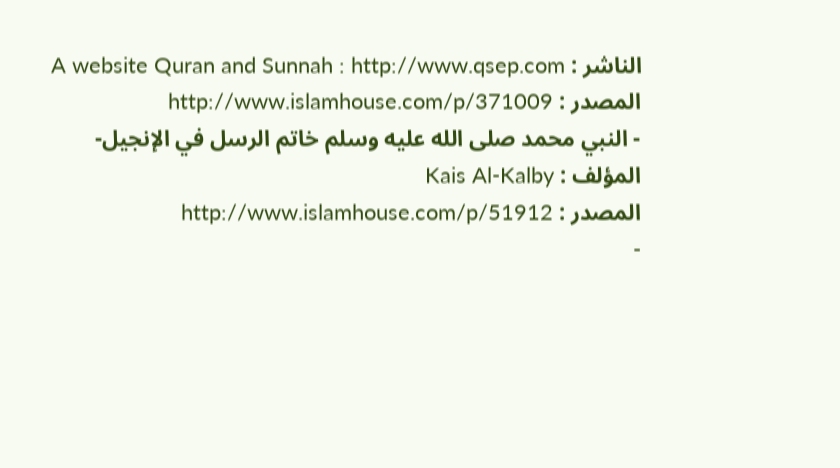الناشر : A website Quran and Sunnah : http://www.qsep.com
المصدر : http://www.islamhouse.com/p/371009
- النبي محمد صلى الله عليه وسلم خاتم الرسل في الإنجيل-
المؤلف : Kais Al-Kalby
المصدر : http://www.islamhouse.com/p/51912
-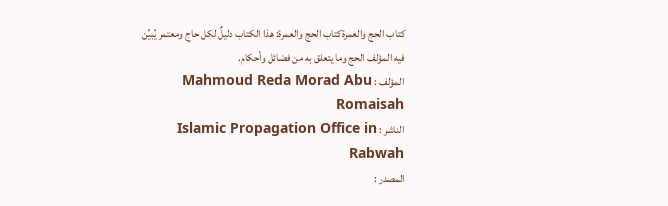كتاب الحج والعمرةكتاب الحج والعمرة: هذا الكتاب دليلٌ لكل حاج ومعتمر يُبيِّن فيه المؤلف الحج وما يتعلق به من فضائل وأحكام.
المؤلف : Mahmoud Reda Morad Abu Romaisah
الناشر : Islamic Propagation Office in Rabwah
المصدر :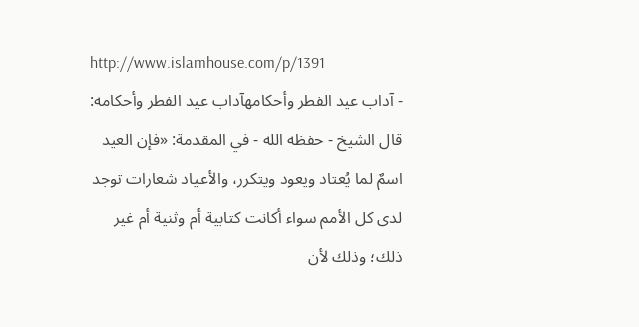http://www.islamhouse.com/p/1391
- آداب عيد الفطر وأحكامهآداب عيد الفطر وأحكامه: قال الشيخ - حفظه الله - في المقدمة: «فإن العيد اسمٌ لما يُعتاد ويعود ويتكرر، والأعياد شعارات توجد لدى كل الأمم سواء أكانت كتابية أم وثنية أم غير ذلك؛ وذلك لأن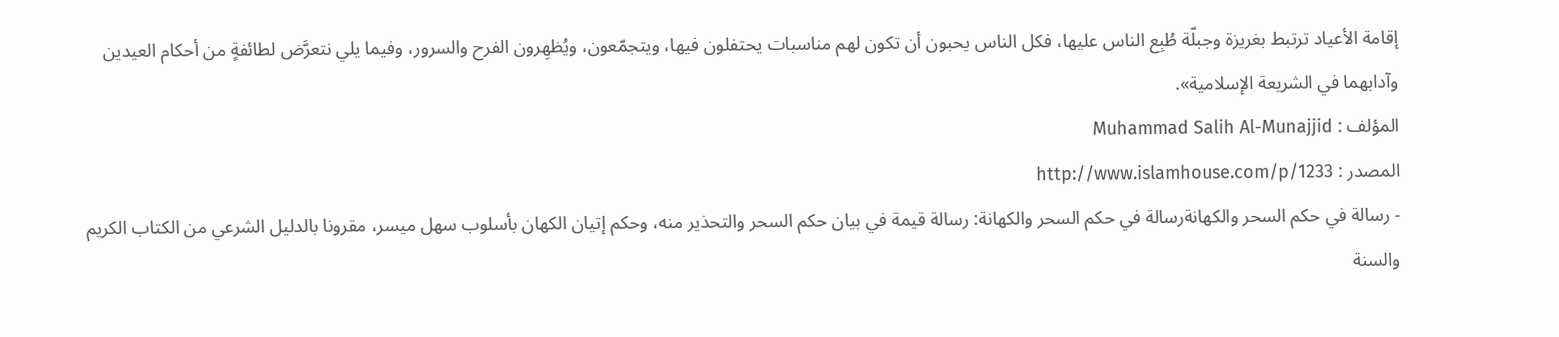إقامة الأعياد ترتبط بغريزة وجبلّة طُبِع الناس عليها، فكل الناس يحبون أن تكون لهم مناسبات يحتفلون فيها، ويتجمّعون، ويُظهِرون الفرح والسرور، وفيما يلي نتعرَّض لطائفةٍ من أحكام العيدين وآدابهما في الشريعة الإسلامية».
المؤلف : Muhammad Salih Al-Munajjid
المصدر : http://www.islamhouse.com/p/1233
- رسالة في حكم السحر والكهانةرسالة في حكم السحر والكهانة: رسالة قيمة في بيان حكم السحر والتحذير منه، وحكم إتيان الكهان بأسلوب سهل ميسر، مقرونا بالدليل الشرعي من الكتاب الكريم والسنة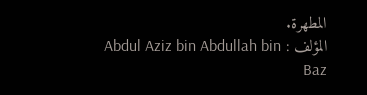المطهرة.
المؤلف : Abdul Aziz bin Abdullah bin Baz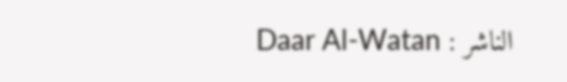الناشر : Daar Al-Watan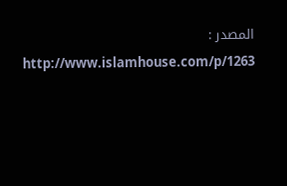المصدر : http://www.islamhouse.com/p/1263